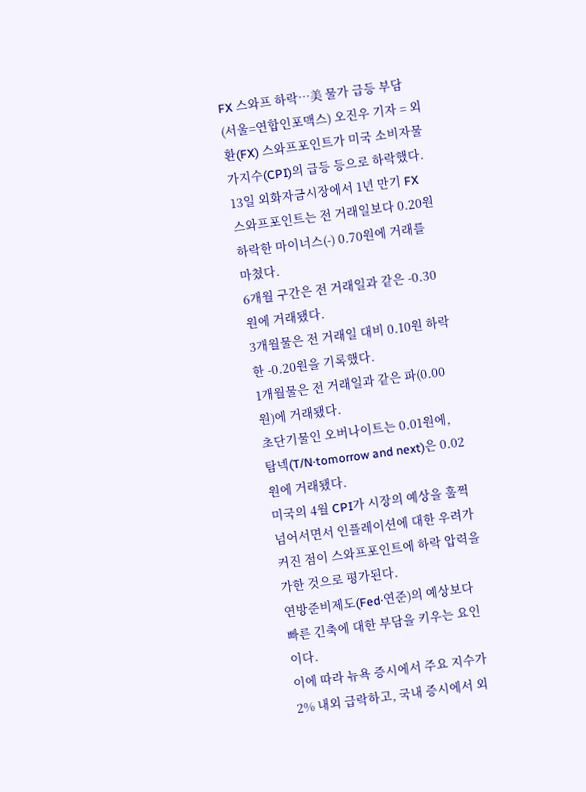FX 스와프 하락…美 물가 급등 부담
(서울=연합인포맥스) 오진우 기자 = 외환(FX) 스와프포인트가 미국 소비자물가지수(CPI)의 급등 등으로 하락했다.
13일 외화자금시장에서 1년 만기 FX 스와프포인트는 전 거래일보다 0.20원 하락한 마이너스(-) 0.70원에 거래를 마쳤다.
6개월 구간은 전 거래일과 같은 -0.30원에 거래됐다.
3개월물은 전 거래일 대비 0.10원 하락한 -0.20원을 기록했다.
1개월물은 전 거래일과 같은 파(0.00원)에 거래됐다.
초단기물인 오버나이트는 0.01원에, 탐넥(T/N·tomorrow and next)은 0.02원에 거래됐다.
미국의 4월 CPI가 시장의 예상을 훌쩍 넘어서면서 인플레이션에 대한 우려가 커진 점이 스와프포인트에 하락 압력을 가한 것으로 평가된다.
연방준비제도(Fed·연준)의 예상보다 빠른 긴축에 대한 부담을 키우는 요인이다.
이에 따라 뉴욕 증시에서 주요 지수가 2% 내외 급락하고, 국내 증시에서 외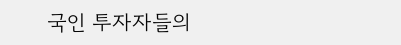국인 투자자들의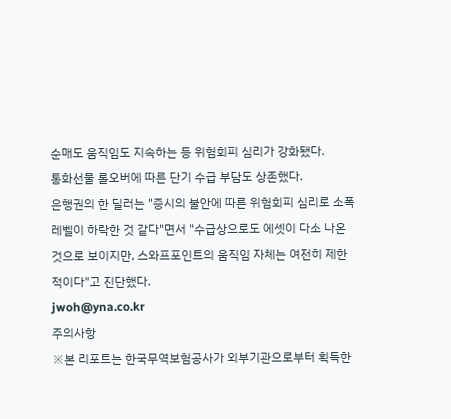순매도 움직임도 지속하는 등 위험회피 심리가 강화됐다.
통화선물 롤오버에 따른 단기 수급 부담도 상존했다.
은행권의 한 딜러는 "증시의 불안에 따른 위험회피 심리로 소폭 레벨이 하락한 것 같다"면서 "수급상으로도 에셋이 다소 나온 것으로 보이지만, 스와프포인트의 움직임 자체는 여전히 제한적이다"고 진단했다.
jwoh@yna.co.kr
주의사항
※본 리포트는 한국무역보험공사가 외부기관으로부터 획득한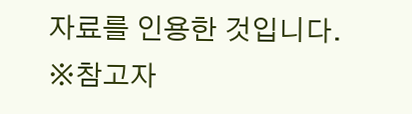자료를 인용한 것입니다.
※참고자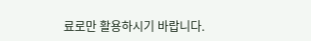료로만 활용하시기 바랍니다.